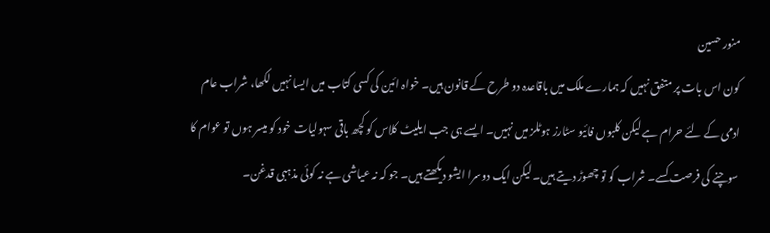منور حسین
کون اس بات پر متفق نہیں کہ ہمارے ملک میں باقاعدہ دو طرح کے قانون ہیں۔ خواہ ائین کی کسی کتاب میں ایسا نہیں لکھا، شراب عام ادمی کے لئے حرام ہے لیکن کلبوں فائیو سٹارز ہوٹلز میں نہیں۔ ایسے ہی جب ایلیٹ کلاس کو کچھ باقی سہولیات خود کو میسر ہوں تو عوام کا سوچنے کی فرصت کسے۔ شراب کو تو چھوڑ دیتے ہیں۔ لیکن ایک دوسرا ایشو دیکھتے ہیں۔ جو کہ نہ عیاشی ہے نہ کوئی مذہبی قدغن۔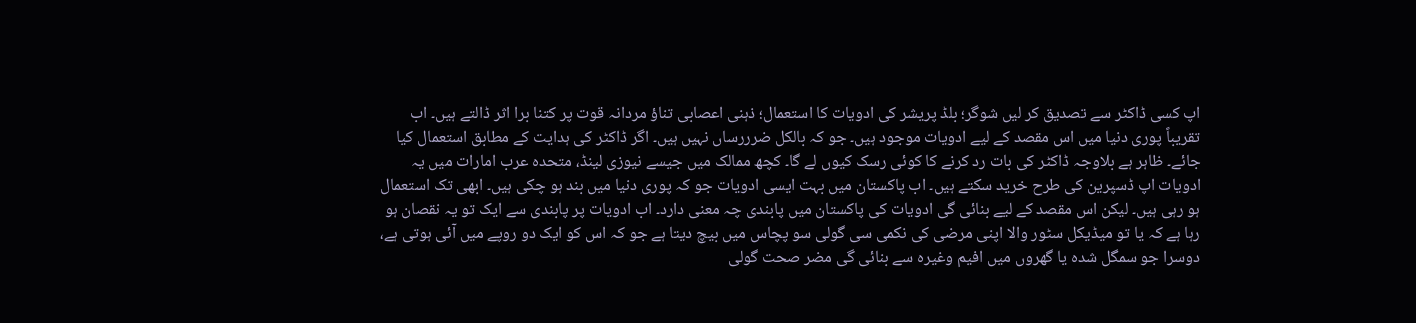اپ کسی ڈاکٹر سے تصدیق کر لیں شوگر؛ بلڈ پریشر کی ادویات کا استعمال؛ ذہنی اعصابی تناؤ مردانہ قوت پر کتنا برا اثر ڈالتے ہیں۔ اب تقریباً پوری دنیا میں اس مقصد کے لیے ادویات موجود ہیں۔ جو کہ بالکل ضرررساں نہیں ہیں۔ اگر ڈاکٹر کی ہدایت کے مطابق استعمال کیا جائے۔ ظاہر ہے بلاوجہ ڈاکٹر کی بات رد کرنے کا کوئی رسک کیوں لے گا۔ کچھ ممالک میں جیسے نیوزی لینڈ، متحدہ عرب امارات میں یہ ادویات اپ ڈسپرین کی طرح خرید سکتے ہیں۔ اب پاکستان میں بہت ایسی ادویات جو کہ پوری دنیا میں بند ہو چکی ہیں۔ ابھی تک استعمال ہو رہی ہیں۔ لیکن اس مقصد کے لیے بنائی گی ادویات کی پاکستان میں پابندی چہ معنی دارد۔ اب ادویات پر پابندی سے ایک تو یہ نقصان ہو رہا ہے کہ یا تو میڈیکل سٹور والا اپنی مرضی کی نکمی سی گولی سو پچاس میں بیچ دیتا ہے جو کہ اس کو ایک دو روپے میں آئی ہوتی ہے، دوسرا جو سمگل شدہ یا گھروں میں افیم وغیرہ سے بنائی گی مضر صحت گولی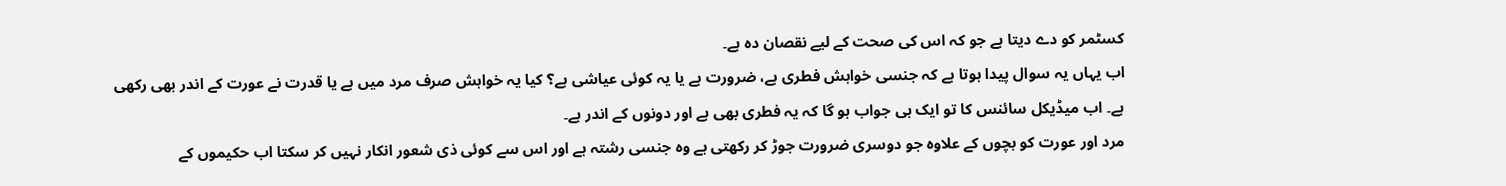کسٹمر کو دے دیتا ہے جو کہ اس کی صحت کے لیے نقصان دہ ہے۔
اب یہاں یہ سوال پیدا ہوتا ہے کہ جنسی خواہش فطری ہے، ضرورت ہے یا یہ کوئی عیاشی ہے؟ کیا یہ خواہش صرف مرد میں ہے یا قدرت نے عورت کے اندر بھی رکھی ہے۔ اب میڈیکل سائنس کا تو ایک ہی جواب ہو گا کہ یہ فطری بھی ہے اور دونوں کے اندر ہے۔
مرد اور عورت کو بچوں کے علاوہ جو دوسری ضرورت جوڑ کر رکھتی ہے وہ جنسی رشتہ ہے اور اس سے کوئی ذی شعور انکار نہیں کر سکتا اب حکیموں کے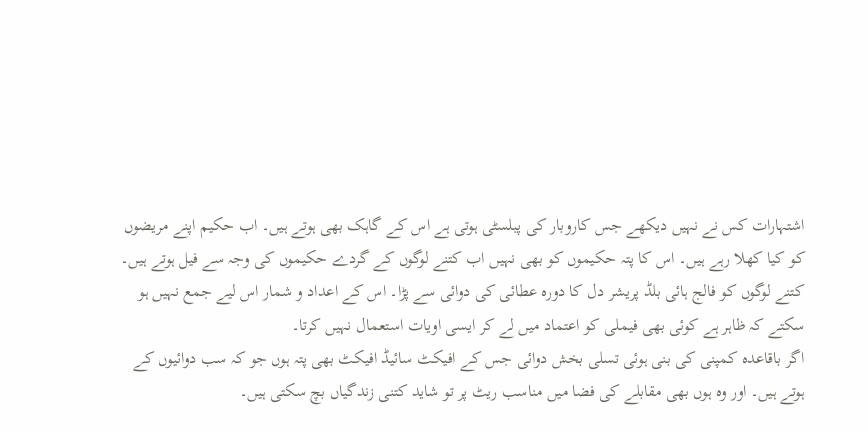اشتہارات کس نے نہیں دیکھے جس کاروبار کی پبلسٹی ہوتی ہے اس کے گاہک بھی ہوتے ہیں۔ اب حکیم اپنے مریضوں کو کیا کھلا رہے ہیں۔ اس کا پتہ حکیموں کو بھی نہیں اب کتنے لوگوں کے گردے حکیموں کی وجہ سے فیل ہوتے ہیں۔ کتنے لوگوں کو فالج ہائی بلڈ پریشر دل کا دورہ عطائی کی دوائی سے پڑا۔ اس کے اعداد و شمار اس لیے جمع نہیں ہو سکتے کہ ظاہر ہے کوئی بھی فیملی کو اعتماد میں لے کر ایسی اویات استعمال نہیں کرتا۔
اگر باقاعدہ کمپنی کی بنی ہوئی تسلی بخش دوائی جس کے افیکٹ سائیڈ افیکٹ بھی پتہ ہوں جو کہ سب دوائیوں کے ہوتے ہیں۔ اور وہ ہوں بھی مقابلے کی فضا میں مناسب ریٹ پر تو شاید کتنی زندگیاں بچ سکتی ہیں۔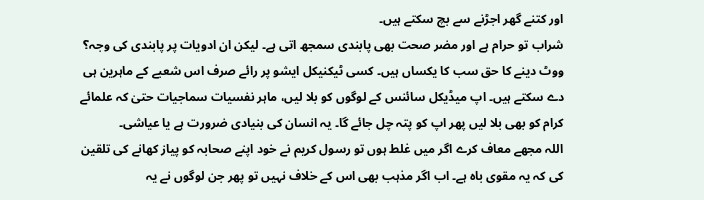اور کتنے گھر اجڑنے سے بچ سکتے ہیں۔
شراب تو حرام ہے اور مضر صحت بھی پابندی سمجھ اتی ہے۔ لیکن ان ادویات پر پابندی کی وجہ؟
ووٹ دینے کا حق سب کا یکساں ہیں۔ کسی ٹیکنیکل ایشو پر رائے صرف اس شعبے کے ماہرین ہی دے سکتے ہیں۔ اپ میڈیکل سائنس کے لوگوں کو بلا لیں، ماہر نفسیات سماجیات حتیٰ کہ علمائے کرام کو بھی بلا لیں پھر اپ کو پتہ چل جائے گا۔ یہ انسان کی بنیادی ضرورت ہے یا عیاشی۔
اللہ مجھے معاف کرے اگر میں غلط ہوں تو رسول کریم نے خود اپنے صحابہ کو پیاز کھانے کی تلقین کی کہ یہ مقوی باہ ہے۔ اب اگر مذہب بھی اس کے خلاف نہیں تو پھر جن لوگوں نے یہ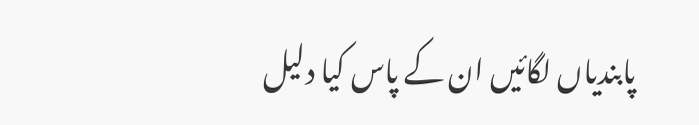پابندیاں لگائیں ان کے پاس کیا دلیل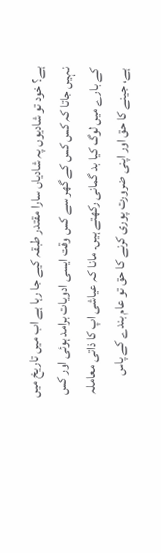ہے؟ خود تو شادیوں پہ شادیاں سارا مقتدر طبقہ کیے جا رہا ہے اب میں تاریخ میں نہیں جاتا کہ کس کس کے گھر سے کس وقت ایسی ادویات برامد ہوئی اور کس کے بارے میں لوگ کیا بد گمانی رکھتے ہیں۔ مانا کہ عیاشی اپ کا ذاتی معاملہ ہے، جینے کا حق اور اپنی ضرورت پوری کرنے کا حق تو عام بندے کے پاس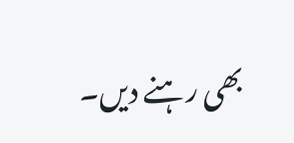بھی رہنے دیں۔